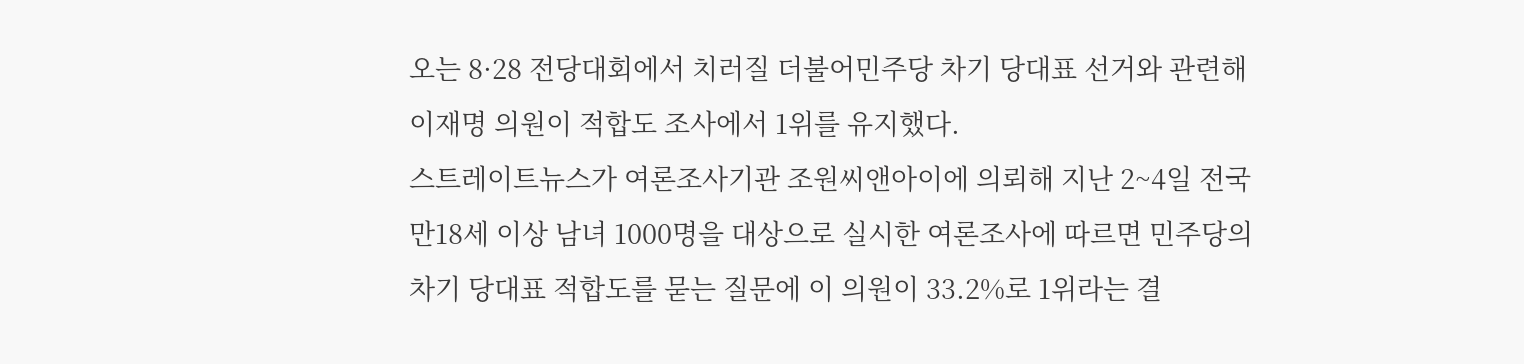오는 8·28 전당대회에서 치러질 더불어민주당 차기 당대표 선거와 관련해 이재명 의원이 적합도 조사에서 1위를 유지했다.
스트레이트뉴스가 여론조사기관 조원씨앤아이에 의뢰해 지난 2~4일 전국 만18세 이상 남녀 1000명을 대상으로 실시한 여론조사에 따르면 민주당의 차기 당대표 적합도를 묻는 질문에 이 의원이 33.2%로 1위라는 결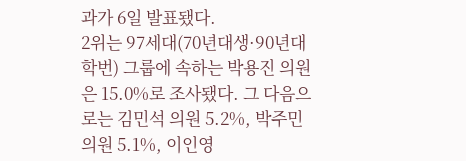과가 6일 발표됐다.
2위는 97세대(70년대생·90년대 학번) 그룹에 속하는 박용진 의원은 15.0%로 조사됐다. 그 다음으로는 김민석 의원 5.2%, 박주민 의원 5.1%, 이인영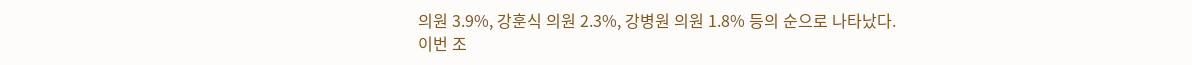의원 3.9%, 강훈식 의원 2.3%, 강병원 의원 1.8% 등의 순으로 나타났다.
이번 조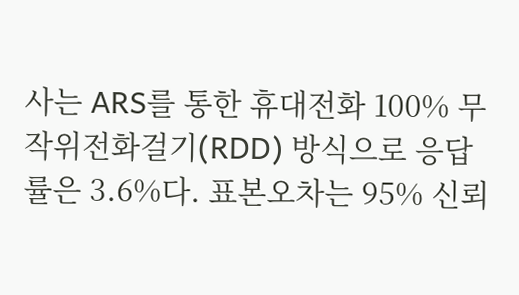사는 ARS를 통한 휴대전화 100% 무작위전화걸기(RDD) 방식으로 응답률은 3.6%다. 표본오차는 95% 신뢰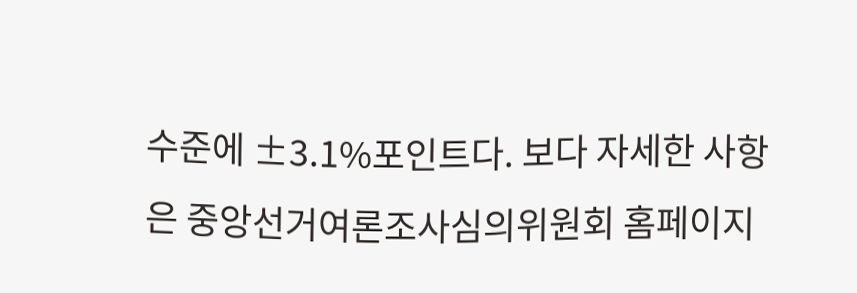수준에 ±3.1%포인트다. 보다 자세한 사항은 중앙선거여론조사심의위원회 홈페이지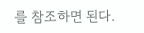를 참조하면 된다.